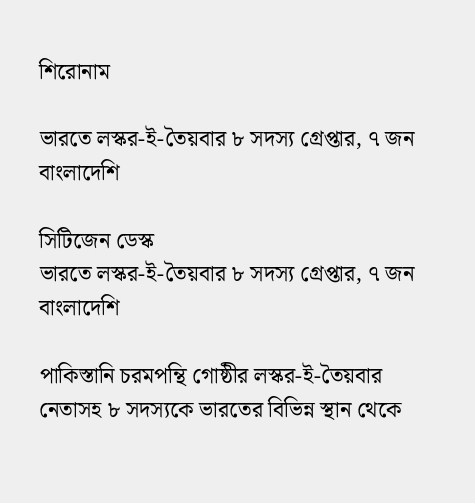শিরোনাম

ভারতে লস্কর-ই-তৈয়বার ৮ সদস্য গ্রেপ্তার, ৭ জন বাংলাদেশি

সিটিজেন ডেস্ক
ভারতে লস্কর-ই-তৈয়বার ৮ সদস্য গ্রেপ্তার, ৭ জন বাংলাদেশি

পাকিস্তানি চরমপন্থি গোষ্ঠীর লস্কর-ই-তৈয়বার নেতাসহ ৮ সদস্যকে ভারতের বিভিন্ন স্থান থেকে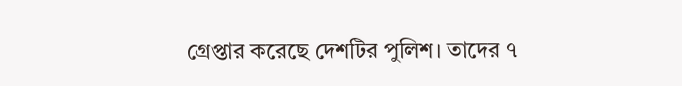গ্রেপ্তার করেছে দেশটির পুলিশ। তাদের ৭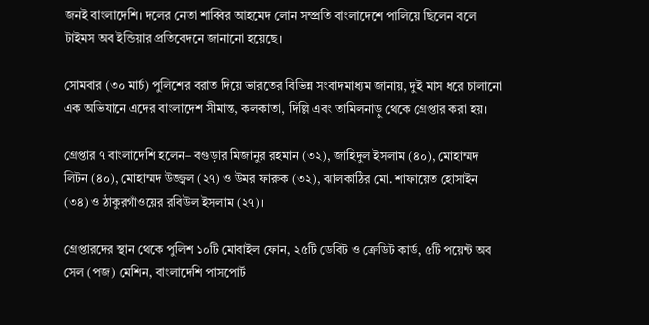জনই বাংলাদেশি। দলের নেতা শাব্বির আহমেদ লোন সম্প্রতি বাংলাদেশে পালিয়ে ছিলেন বলে টাইমস অব ইন্ডিয়ার প্রতিবেদনে জানানো হয়েছে।

সোমবার (৩০ মার্চ) পুলিশের বরাত দিয়ে ভারতের বিভিন্ন সংবাদমাধ্যম জানায়, দুই মাস ধরে চালানো এক অভিযানে এদের বাংলাদেশ সীমান্ত, কলকাতা, দিল্লি এবং তামিলনাড়ু থেকে গ্রেপ্তার করা হয়।

গ্রেপ্তার ৭ বাংলাদেশি হলেন– বগুড়ার মিজানুর রহমান (৩২), জাহিদুল ইসলাম (৪০), মোহাম্মদ লিটন (৪০), মোহাম্মদ উজ্জ্বল (২৭) ও উমর ফারুক (৩২), ঝালকাঠির মো. শাফায়েত হোসাইন (৩৪) ও ঠাকুরগাঁওয়ের রবিউল ইসলাম (২৭)।

গ্রেপ্তারদের স্থান থেকে পুলিশ ১০টি মোবাইল ফোন, ২৫টি ডেবিট ও ক্রেডিট কার্ড, ৫টি পয়েন্ট অব সেল (পজ) মেশিন, বাংলাদেশি পাসপোর্ট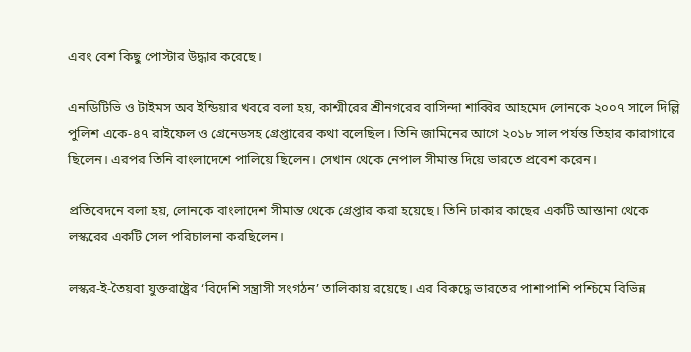এবং বেশ কিছু পোস্টার উদ্ধার করেছে।

এনডিটিভি ও টাইমস অব ইন্ডিয়ার খবরে বলা হয়, কাশ্মীরের শ্রীনগরের বাসিন্দা শাব্বির আহমেদ লোনকে ২০০৭ সালে দিল্লি পুলিশ একে-৪৭ রাইফেল ও গ্রেনেডসহ গ্রেপ্তারের কথা বলেছিল। তিনি জামিনের আগে ২০১৮ সাল পর্যন্ত তিহার কারাগারে ছিলেন। এরপর তিনি বাংলাদেশে পালিয়ে ছিলেন। সেখান থেকে নেপাল সীমান্ত দিয়ে ভারতে প্রবেশ করেন।

প্রতিবেদনে বলা হয়, লোনকে বাংলাদেশ সীমান্ত থেকে গ্রেপ্তার করা হয়েছে। তিনি ঢাকার কাছের একটি আস্তানা থেকে লস্করের একটি সেল পরিচালনা করছিলেন।

লস্কর-ই-তৈয়বা যুক্তরাষ্ট্রের ‘বিদেশি সন্ত্রাসী সংগঠন’ তালিকায় রয়েছে। এর বিরুদ্ধে ভারতের পাশাপাশি পশ্চিমে বিভিন্ন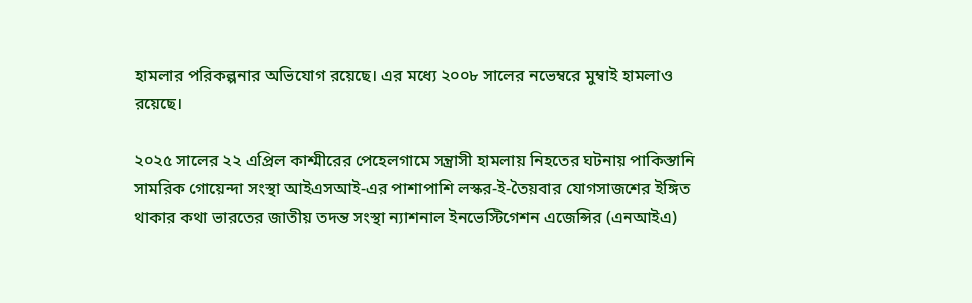হামলার পরিকল্পনার অভিযোগ রয়েছে। এর মধ্যে ২০০৮ সালের নভেম্বরে মুম্বাই হামলাও রয়েছে।

২০২৫ সালের ২২ এপ্রিল কাশ্মীরের পেহেলগামে সন্ত্রাসী হামলায় নিহতের ঘটনায় পাকিস্তানি সামরিক গোয়েন্দা সংস্থা আইএসআই-এর পাশাপাশি লস্কর-ই-তৈয়বার যোগসাজশের ইঙ্গিত থাকার কথা ভারতের জাতীয় তদন্ত সংস্থা ন্যাশনাল ইনভেস্টিগেশন এজেন্সির (এনআইএ)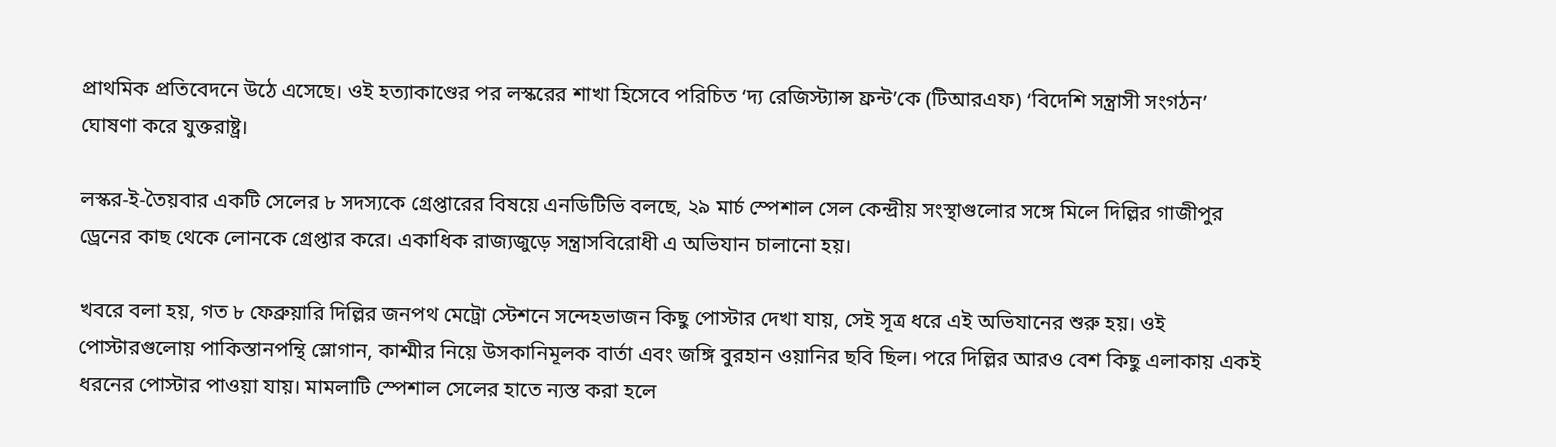প্রাথমিক প্রতিবেদনে উঠে এসেছে। ওই হত্যাকাণ্ডের পর লস্করের শাখা হিসেবে পরিচিত ‘দ্য রেজিস্ট্যান্স ফ্রন্ট’কে (টিআরএফ) ‘বিদেশি সন্ত্রাসী সংগঠন’ ঘোষণা করে যুক্তরাষ্ট্র।

লস্কর-ই-তৈয়বার একটি সেলের ৮ সদস্যকে গ্রেপ্তারের বিষয়ে এনডিটিভি বলছে, ২৯ মার্চ স্পেশাল সেল কেন্দ্রীয় সংস্থাগুলোর সঙ্গে মিলে দিল্লির গাজীপুর ড্রেনের কাছ থেকে লোনকে গ্রেপ্তার করে। একাধিক রাজ্যজুড়ে সন্ত্রাসবিরোধী এ অভিযান চালানো হয়।

খবরে বলা হয়, গত ৮ ফেব্রুয়ারি দিল্লির জনপথ মেট্রো স্টেশনে সন্দেহভাজন কিছু পোস্টার দেখা যায়, সেই সূত্র ধরে এই অভিযানের শুরু হয়। ওই পোস্টারগুলোয় পাকিস্তানপন্থি স্লোগান, কাশ্মীর নিয়ে উসকানিমূলক বার্তা এবং জঙ্গি বুরহান ওয়ানির ছবি ছিল। পরে দিল্লির আরও বেশ কিছু এলাকায় একই ধরনের পোস্টার পাওয়া যায়। মামলাটি স্পেশাল সেলের হাতে ন্যস্ত করা হলে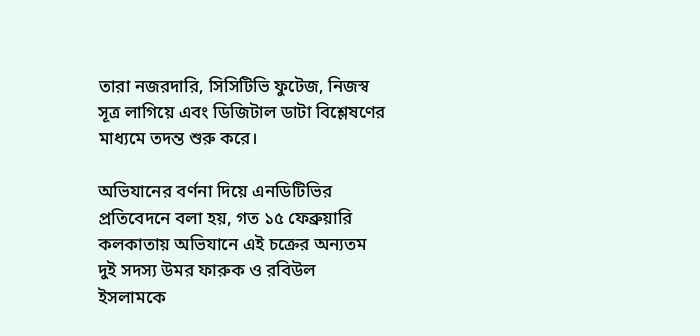তারা নজরদারি, সিসিটিভি ফুটেজ, নিজস্ব সূত্র লাগিয়ে এবং ডিজিটাল ডাটা বিশ্লেষণের মাধ্যমে তদন্ত শুরু করে।

অভিযানের বর্ণনা দিয়ে এনডিটিভির প্রতিবেদনে বলা হয়, গত ১৫ ফেব্রুয়ারি কলকাতায় অভিযানে এই চক্রের অন্যতম দুই সদস্য উমর ফারুক ও রবিউল ইসলামকে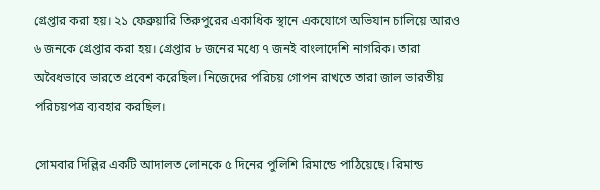গ্রেপ্তার করা হয়। ২১ ফেব্রুয়ারি তিরুপুরের একাধিক স্থানে একযোগে অভিযান চালিয়ে আরও ৬ জনকে গ্রেপ্তার করা হয়। গ্রেপ্তার ৮ জনের মধ্যে ৭ জনই বাংলাদেশি নাগরিক। তারা অবৈধভাবে ভারতে প্রবেশ করেছিল। নিজেদের পরিচয় গোপন রাখতে তারা জাল ভারতীয় পরিচয়পত্র ব্যবহার করছিল।

সোমবার দিল্লির একটি আদালত লোনকে ৫ দিনের পুলিশি রিমান্ডে পাঠিয়েছে। রিমান্ড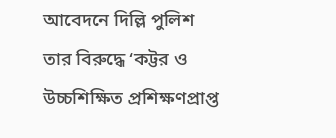আবেদনে দিল্লি পুলিশ তার বিরুদ্ধে ‘কট্টর ও উচ্চশিক্ষিত প্রশিক্ষণপ্রাপ্ত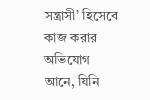সন্ত্রাসী’ হিসেবে কাজ করার অভিযোগ আনে, যিনি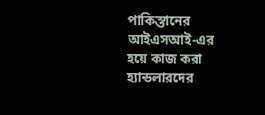পাকিস্তানের আইএসআই-এর হয়ে কাজ করা হ্যান্ডলারদের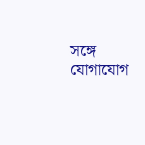সঙ্গে যোগাযোগ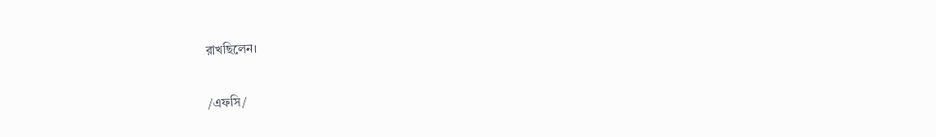রাখছিলেন।

/এফসি/